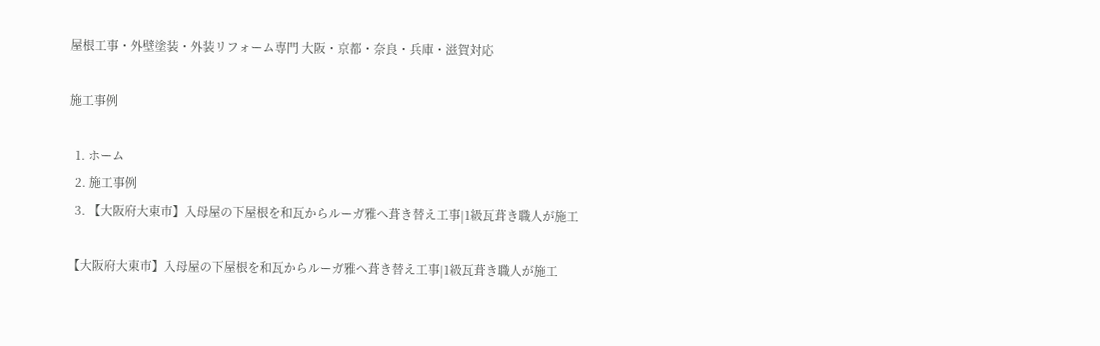屋根工事・外壁塗装・外装リフォーム専門 大阪・京都・奈良・兵庫・滋賀対応

施工事例

  1. ホーム
  2. 施工事例
  3. 【大阪府大東市】入母屋の下屋根を和瓦からルーガ雅へ葺き替え工事|1級瓦葺き職人が施工

【大阪府大東市】入母屋の下屋根を和瓦からルーガ雅へ葺き替え工事|1級瓦葺き職人が施工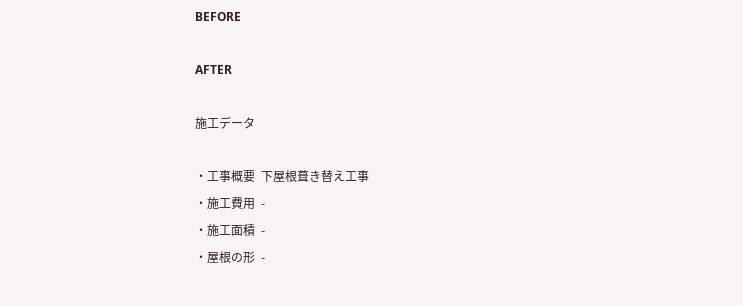BEFORE

AFTER

施工データ

・工事概要  下屋根葺き替え工事
・施工費用  -
・施工面積  -
・屋根の形  -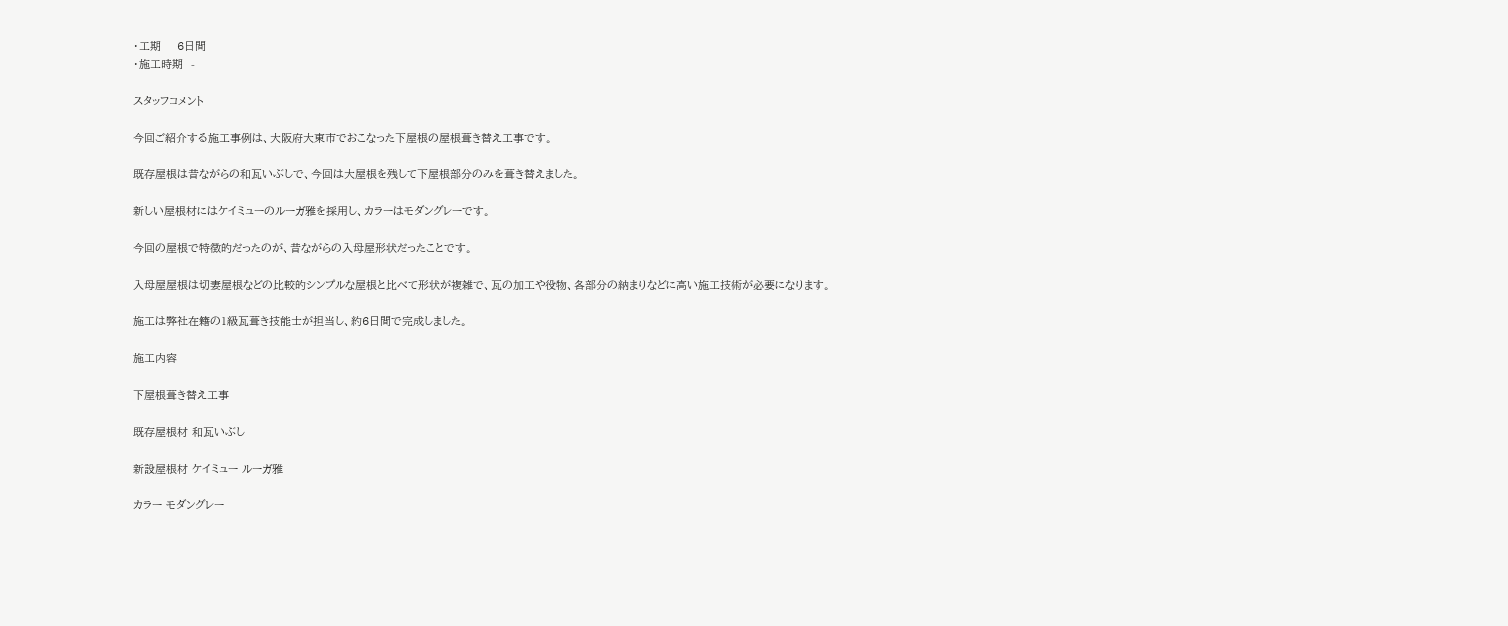・工期    6日間
・施工時期  -

スタッフコメント

今回ご紹介する施工事例は、大阪府大東市でおこなった下屋根の屋根葺き替え工事です。

既存屋根は昔ながらの和瓦いぶしで、今回は大屋根を残して下屋根部分のみを葺き替えました。

新しい屋根材にはケイミューのルーガ雅を採用し、カラーはモダングレーです。

今回の屋根で特徴的だったのが、昔ながらの入母屋形状だったことです。

入母屋屋根は切妻屋根などの比較的シンプルな屋根と比べて形状が複雑で、瓦の加工や役物、各部分の納まりなどに高い施工技術が必要になります。

施工は弊社在籍の1級瓦葺き技能士が担当し、約6日間で完成しました。

施工内容

下屋根葺き替え工事

既存屋根材 和瓦いぶし

新設屋根材 ケイミュー ルーガ雅

カラー モダングレー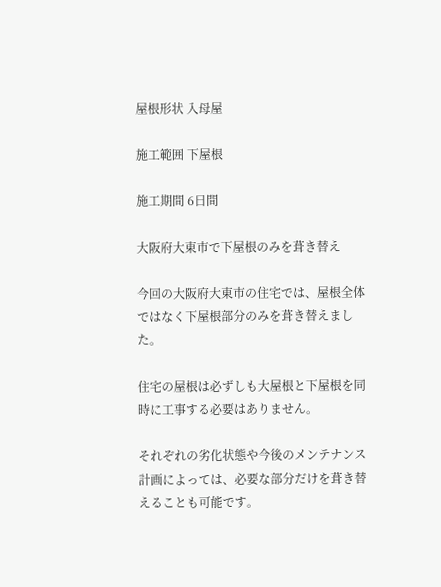屋根形状 入母屋

施工範囲 下屋根

施工期間 6日間

大阪府大東市で下屋根のみを葺き替え

今回の大阪府大東市の住宅では、屋根全体ではなく下屋根部分のみを葺き替えました。

住宅の屋根は必ずしも大屋根と下屋根を同時に工事する必要はありません。

それぞれの劣化状態や今後のメンテナンス計画によっては、必要な部分だけを葺き替えることも可能です。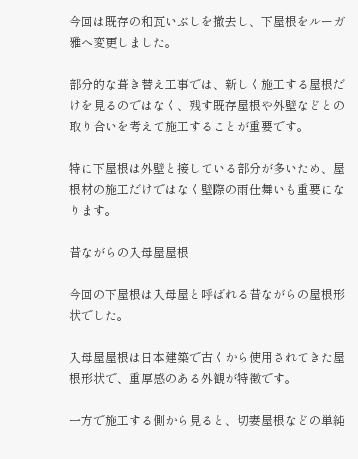今回は既存の和瓦いぶしを撤去し、下屋根をルーガ雅へ変更しました。

部分的な葺き替え工事では、新しく施工する屋根だけを見るのではなく、残す既存屋根や外壁などとの取り合いを考えて施工することが重要です。

特に下屋根は外壁と接している部分が多いため、屋根材の施工だけではなく壁際の雨仕舞いも重要になります。

昔ながらの入母屋屋根

今回の下屋根は入母屋と呼ばれる昔ながらの屋根形状でした。

入母屋屋根は日本建築で古くから使用されてきた屋根形状で、重厚感のある外観が特徴です。

一方で施工する側から見ると、切妻屋根などの単純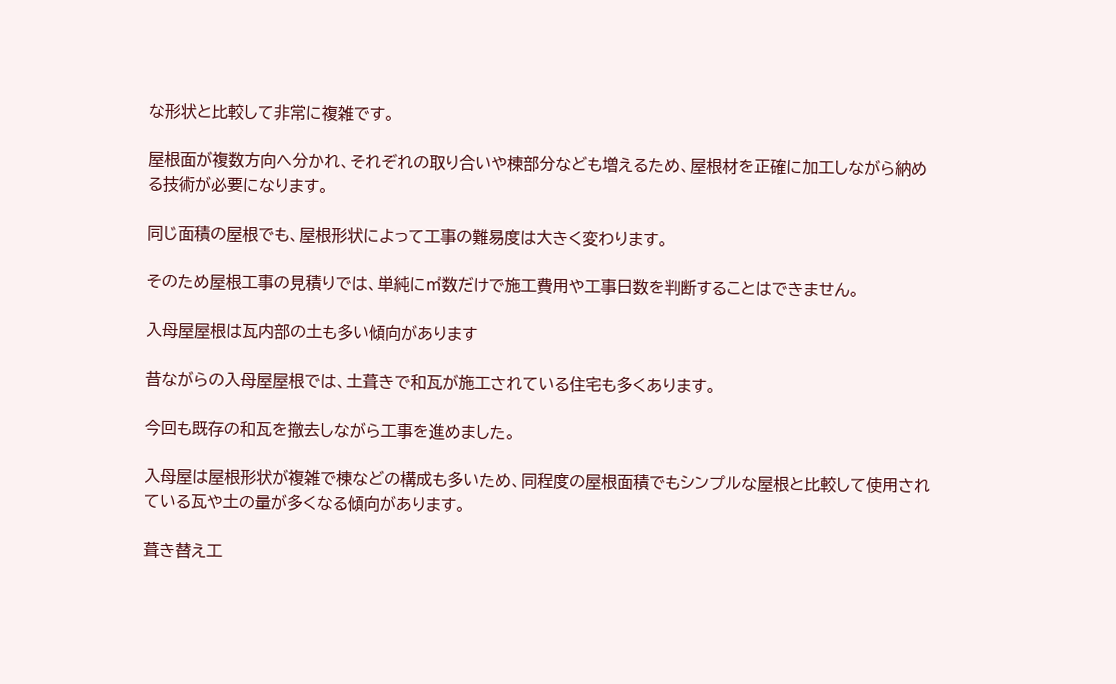な形状と比較して非常に複雑です。

屋根面が複数方向へ分かれ、それぞれの取り合いや棟部分なども増えるため、屋根材を正確に加工しながら納める技術が必要になります。

同じ面積の屋根でも、屋根形状によって工事の難易度は大きく変わります。

そのため屋根工事の見積りでは、単純に㎡数だけで施工費用や工事日数を判断することはできません。

入母屋屋根は瓦内部の土も多い傾向があります

昔ながらの入母屋屋根では、土葺きで和瓦が施工されている住宅も多くあります。

今回も既存の和瓦を撤去しながら工事を進めました。

入母屋は屋根形状が複雑で棟などの構成も多いため、同程度の屋根面積でもシンプルな屋根と比較して使用されている瓦や土の量が多くなる傾向があります。

葺き替え工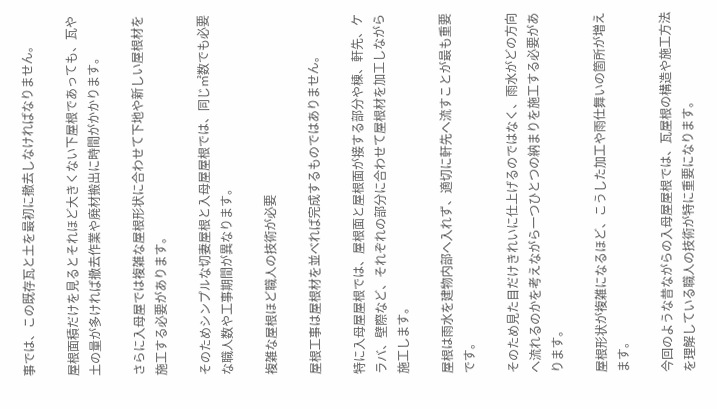事では、この既存瓦と土を最初に撤去しなければなりません。

屋根面積だけを見るとそれほど大きくない下屋根であっても、瓦や土の量が多ければ撤去作業や廃材搬出に時間がかかります。

さらに入母屋では複雑な屋根形状に合わせて下地や新しい屋根材を施工する必要があります。

そのためシンプルな切妻屋根と入母屋屋根では、同じ㎡数でも必要な職人数や工事期間が異なります。

複雑な屋根ほど職人の技術が必要

屋根工事は屋根材を並べれば完成するものではありません。

特に入母屋屋根では、屋根面と屋根面が接する部分や棟、軒先、ケラバ、壁際など、それぞれの部分に合わせて屋根材を加工しながら施工します。

屋根は雨水を建物内部へ入れず、適切に軒先へ流すことが最も重要です。

そのため見た目だけきれいに仕上げるのではなく、雨水がどの方向へ流れるのかを考えながら一つひとつの納まりを施工する必要があります。

屋根形状が複雑になるほど、こうした加工や雨仕舞いの箇所が増えます。

今回のような昔ながらの入母屋屋根では、瓦屋根の構造や施工方法を理解している職人の技術が特に重要になります。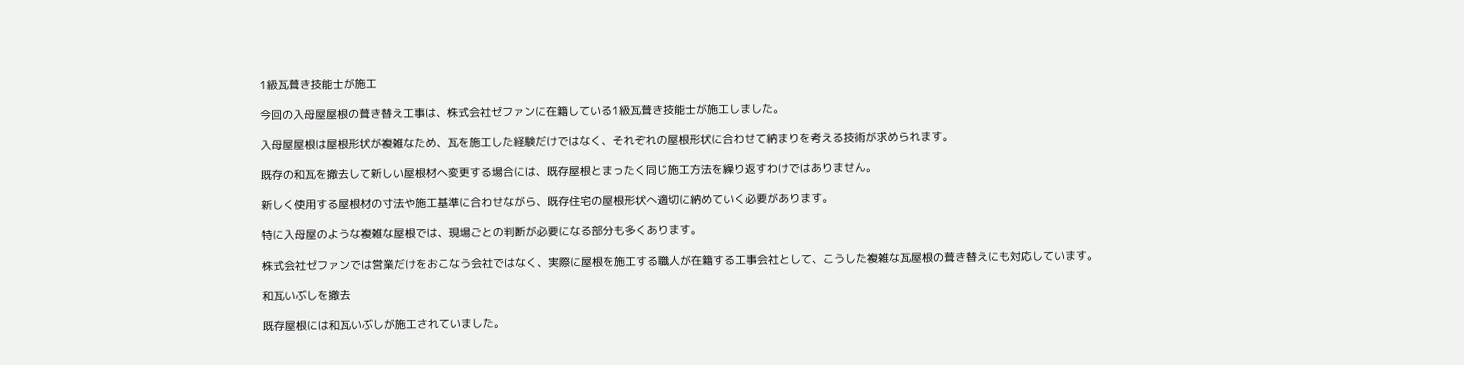1級瓦葺き技能士が施工

今回の入母屋屋根の葺き替え工事は、株式会社ゼファンに在籍している1級瓦葺き技能士が施工しました。

入母屋屋根は屋根形状が複雑なため、瓦を施工した経験だけではなく、それぞれの屋根形状に合わせて納まりを考える技術が求められます。

既存の和瓦を撤去して新しい屋根材へ変更する場合には、既存屋根とまったく同じ施工方法を繰り返すわけではありません。

新しく使用する屋根材の寸法や施工基準に合わせながら、既存住宅の屋根形状へ適切に納めていく必要があります。

特に入母屋のような複雑な屋根では、現場ごとの判断が必要になる部分も多くあります。

株式会社ゼファンでは営業だけをおこなう会社ではなく、実際に屋根を施工する職人が在籍する工事会社として、こうした複雑な瓦屋根の葺き替えにも対応しています。

和瓦いぶしを撤去

既存屋根には和瓦いぶしが施工されていました。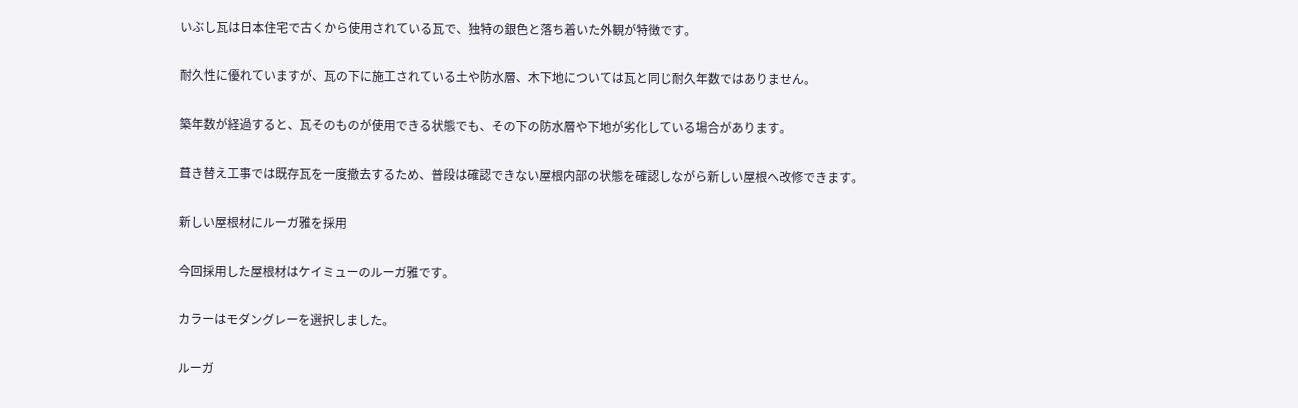いぶし瓦は日本住宅で古くから使用されている瓦で、独特の銀色と落ち着いた外観が特徴です。

耐久性に優れていますが、瓦の下に施工されている土や防水層、木下地については瓦と同じ耐久年数ではありません。

築年数が経過すると、瓦そのものが使用できる状態でも、その下の防水層や下地が劣化している場合があります。

葺き替え工事では既存瓦を一度撤去するため、普段は確認できない屋根内部の状態を確認しながら新しい屋根へ改修できます。

新しい屋根材にルーガ雅を採用

今回採用した屋根材はケイミューのルーガ雅です。

カラーはモダングレーを選択しました。

ルーガ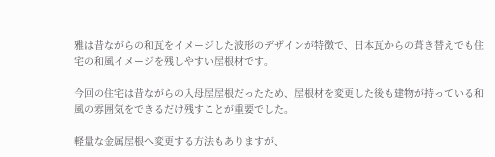雅は昔ながらの和瓦をイメージした波形のデザインが特徴で、日本瓦からの葺き替えでも住宅の和風イメージを残しやすい屋根材です。

今回の住宅は昔ながらの入母屋屋根だったため、屋根材を変更した後も建物が持っている和風の雰囲気をできるだけ残すことが重要でした。

軽量な金属屋根へ変更する方法もありますが、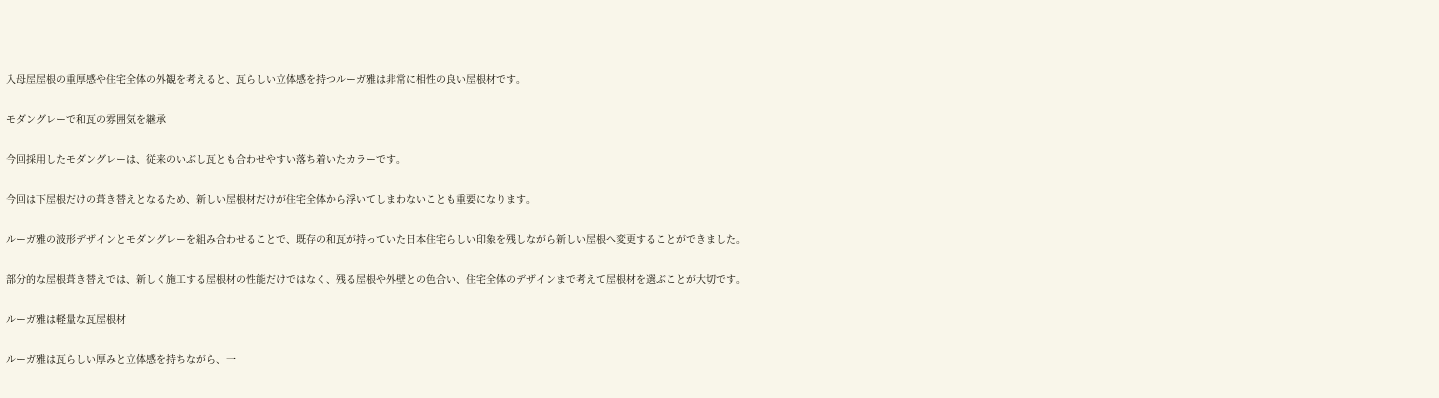入母屋屋根の重厚感や住宅全体の外観を考えると、瓦らしい立体感を持つルーガ雅は非常に相性の良い屋根材です。

モダングレーで和瓦の雰囲気を継承

今回採用したモダングレーは、従来のいぶし瓦とも合わせやすい落ち着いたカラーです。

今回は下屋根だけの葺き替えとなるため、新しい屋根材だけが住宅全体から浮いてしまわないことも重要になります。

ルーガ雅の波形デザインとモダングレーを組み合わせることで、既存の和瓦が持っていた日本住宅らしい印象を残しながら新しい屋根へ変更することができました。

部分的な屋根葺き替えでは、新しく施工する屋根材の性能だけではなく、残る屋根や外壁との色合い、住宅全体のデザインまで考えて屋根材を選ぶことが大切です。

ルーガ雅は軽量な瓦屋根材

ルーガ雅は瓦らしい厚みと立体感を持ちながら、一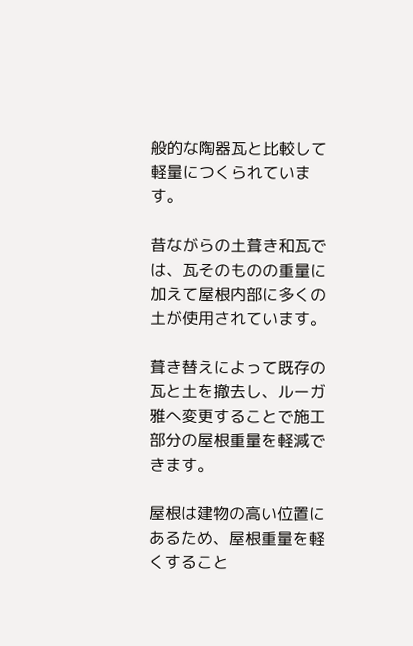般的な陶器瓦と比較して軽量につくられています。

昔ながらの土葺き和瓦では、瓦そのものの重量に加えて屋根内部に多くの土が使用されています。

葺き替えによって既存の瓦と土を撤去し、ルーガ雅へ変更することで施工部分の屋根重量を軽減できます。

屋根は建物の高い位置にあるため、屋根重量を軽くすること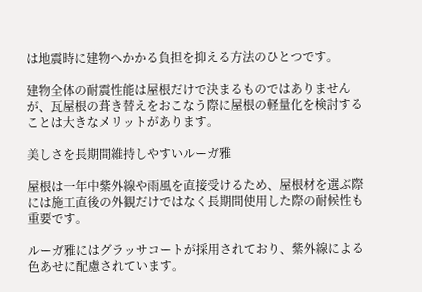は地震時に建物へかかる負担を抑える方法のひとつです。

建物全体の耐震性能は屋根だけで決まるものではありませんが、瓦屋根の葺き替えをおこなう際に屋根の軽量化を検討することは大きなメリットがあります。

美しさを長期間維持しやすいルーガ雅

屋根は一年中紫外線や雨風を直接受けるため、屋根材を選ぶ際には施工直後の外観だけではなく長期間使用した際の耐候性も重要です。

ルーガ雅にはグラッサコートが採用されており、紫外線による色あせに配慮されています。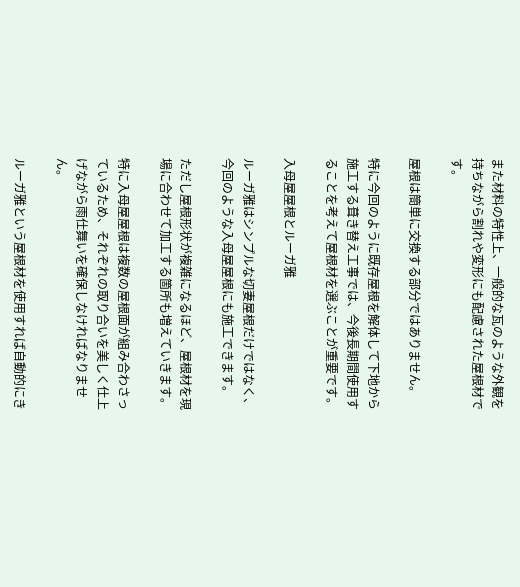また材料の特性上、一般的な瓦のような外観を持ちながら割れや変形にも配慮された屋根材です。

屋根は簡単に交換する部分ではありません。

特に今回のように既存屋根を解体して下地から施工する葺き替え工事では、今後長期間使用することを考えて屋根材を選ぶことが重要です。

入母屋屋根とルーガ雅

ルーガ雅はシンプルな切妻屋根だけではなく、今回のような入母屋屋根にも施工できます。

ただし屋根形状が複雑になるほど、屋根材を現場に合わせて加工する箇所も増えていきます。

特に入母屋屋根は複数の屋根面が組み合わさっているため、それぞれの取り合いを美しく仕上げながら雨仕舞いを確保しなければなりません。

ルーガ雅という屋根材を使用すれば自動的にき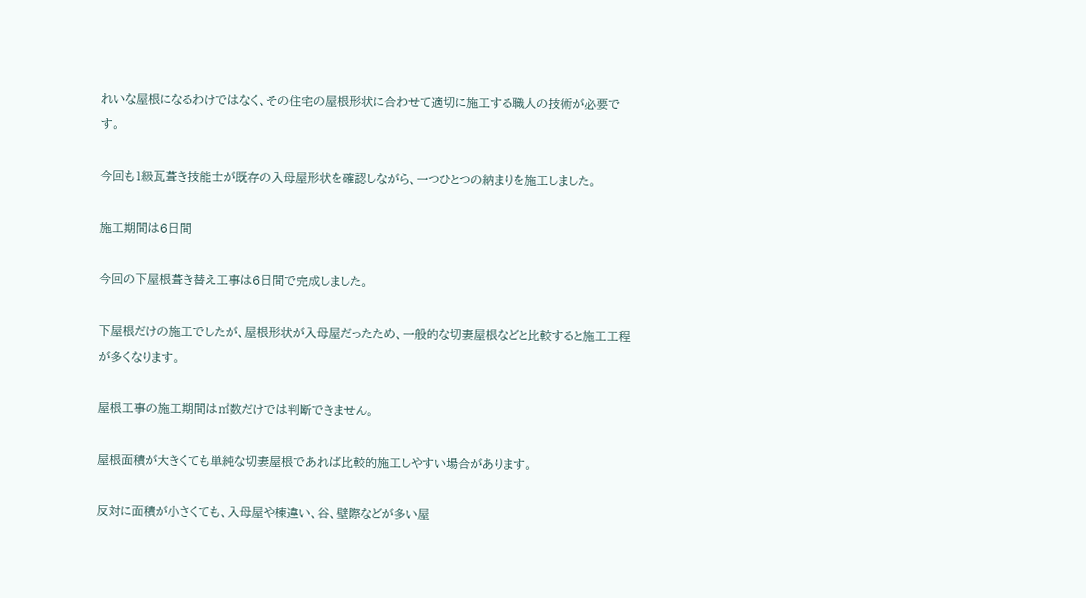れいな屋根になるわけではなく、その住宅の屋根形状に合わせて適切に施工する職人の技術が必要です。

今回も1級瓦葺き技能士が既存の入母屋形状を確認しながら、一つひとつの納まりを施工しました。

施工期間は6日間

今回の下屋根葺き替え工事は6日間で完成しました。

下屋根だけの施工でしたが、屋根形状が入母屋だったため、一般的な切妻屋根などと比較すると施工工程が多くなります。

屋根工事の施工期間は㎡数だけでは判断できません。

屋根面積が大きくても単純な切妻屋根であれば比較的施工しやすい場合があります。

反対に面積が小さくても、入母屋や棟違い、谷、壁際などが多い屋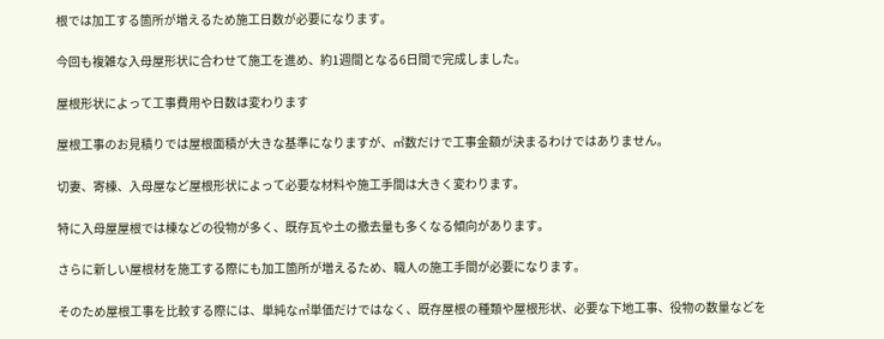根では加工する箇所が増えるため施工日数が必要になります。

今回も複雑な入母屋形状に合わせて施工を進め、約1週間となる6日間で完成しました。

屋根形状によって工事費用や日数は変わります

屋根工事のお見積りでは屋根面積が大きな基準になりますが、㎡数だけで工事金額が決まるわけではありません。

切妻、寄棟、入母屋など屋根形状によって必要な材料や施工手間は大きく変わります。

特に入母屋屋根では棟などの役物が多く、既存瓦や土の撤去量も多くなる傾向があります。

さらに新しい屋根材を施工する際にも加工箇所が増えるため、職人の施工手間が必要になります。

そのため屋根工事を比較する際には、単純な㎡単価だけではなく、既存屋根の種類や屋根形状、必要な下地工事、役物の数量などを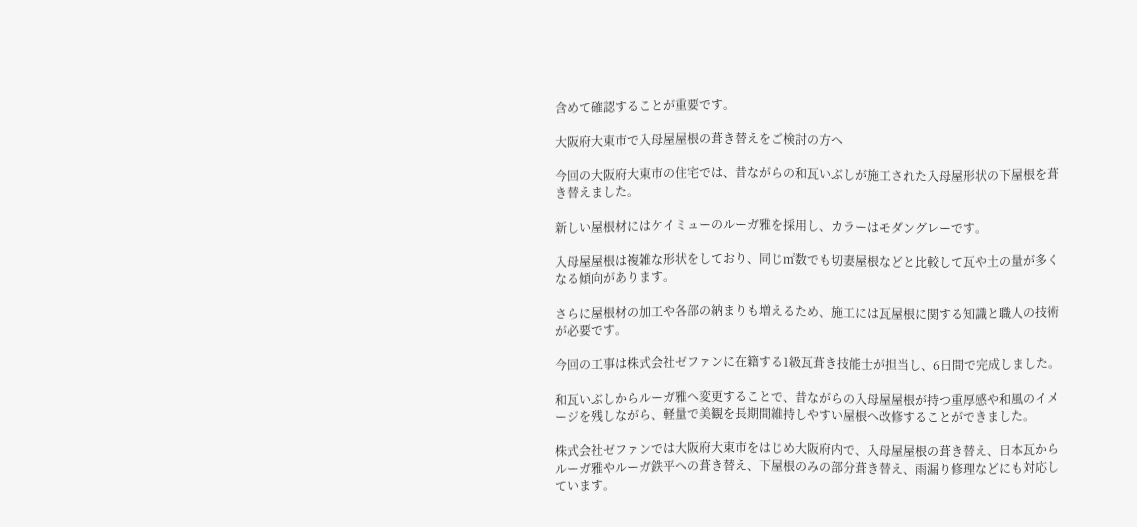含めて確認することが重要です。

大阪府大東市で入母屋屋根の葺き替えをご検討の方へ

今回の大阪府大東市の住宅では、昔ながらの和瓦いぶしが施工された入母屋形状の下屋根を葺き替えました。

新しい屋根材にはケイミューのルーガ雅を採用し、カラーはモダングレーです。

入母屋屋根は複雑な形状をしており、同じ㎡数でも切妻屋根などと比較して瓦や土の量が多くなる傾向があります。

さらに屋根材の加工や各部の納まりも増えるため、施工には瓦屋根に関する知識と職人の技術が必要です。

今回の工事は株式会社ゼファンに在籍する1級瓦葺き技能士が担当し、6日間で完成しました。

和瓦いぶしからルーガ雅へ変更することで、昔ながらの入母屋屋根が持つ重厚感や和風のイメージを残しながら、軽量で美観を長期間維持しやすい屋根へ改修することができました。

株式会社ゼファンでは大阪府大東市をはじめ大阪府内で、入母屋屋根の葺き替え、日本瓦からルーガ雅やルーガ鉄平への葺き替え、下屋根のみの部分葺き替え、雨漏り修理などにも対応しています。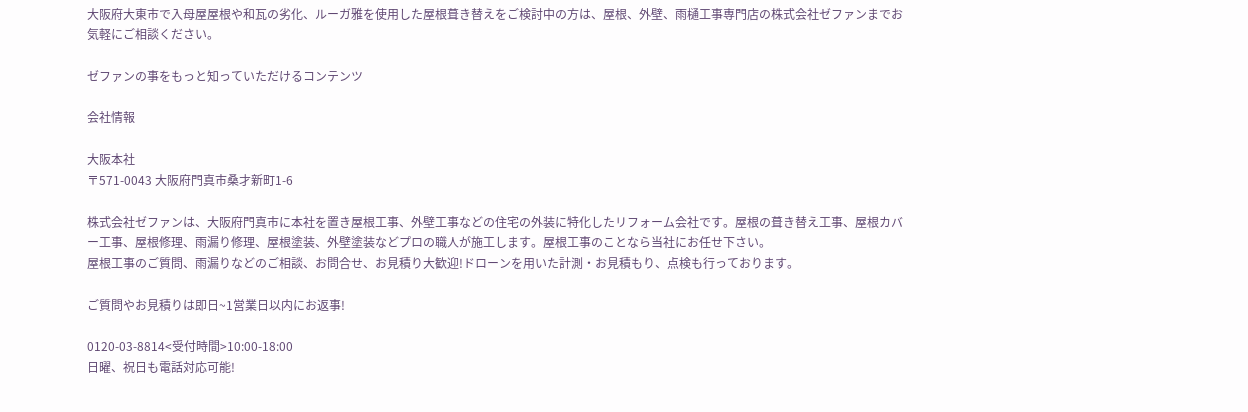大阪府大東市で入母屋屋根や和瓦の劣化、ルーガ雅を使用した屋根葺き替えをご検討中の方は、屋根、外壁、雨樋工事専門店の株式会社ゼファンまでお気軽にご相談ください。

ゼファンの事をもっと知っていただけるコンテンツ

会社情報

大阪本社
〒571-0043 大阪府門真市桑才新町1-6

株式会社ゼファンは、大阪府門真市に本社を置き屋根工事、外壁工事などの住宅の外装に特化したリフォーム会社です。屋根の葺き替え工事、屋根カバー工事、屋根修理、雨漏り修理、屋根塗装、外壁塗装などプロの職人が施工します。屋根工事のことなら当社にお任せ下さい。
屋根工事のご質問、雨漏りなどのご相談、お問合せ、お見積り大歓迎!ドローンを用いた計測・お見積もり、点検も行っております。

ご質問やお見積りは即日~1営業日以内にお返事!

0120-03-8814<受付時間>10:00-18:00
日曜、祝日も電話対応可能!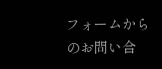フォームからのお問い合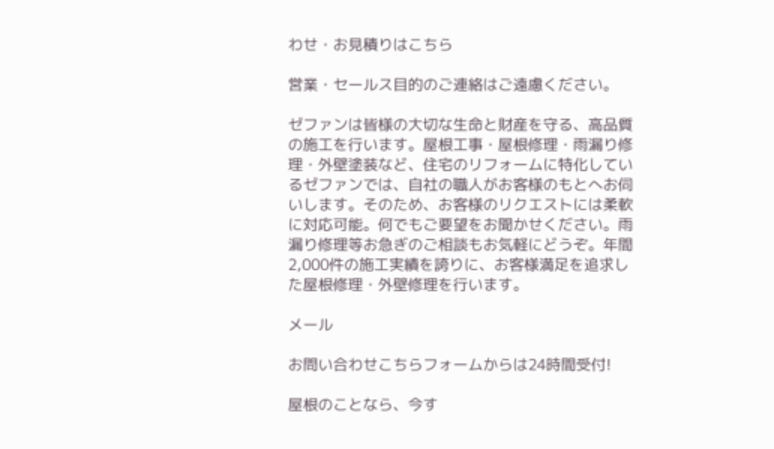わせ・お見積りはこちら

営業・セールス目的のご連絡はご遠慮ください。

ゼファンは皆様の大切な生命と財産を守る、高品質の施工を行います。屋根工事・屋根修理・雨漏り修理・外壁塗装など、住宅のリフォームに特化しているゼファンでは、自社の職人がお客様のもとへお伺いします。そのため、お客様のリクエストには柔軟に対応可能。何でもご要望をお聞かせください。雨漏り修理等お急ぎのご相談もお気軽にどうぞ。年間2,000件の施工実績を誇りに、お客様満足を追求した屋根修理・外壁修理を行います。

メール

お問い合わせこちらフォームからは24時間受付!

屋根のことなら、今す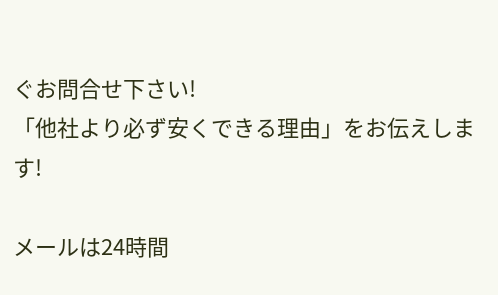ぐお問合せ下さい!
「他社より必ず安くできる理由」をお伝えします!

メールは24時間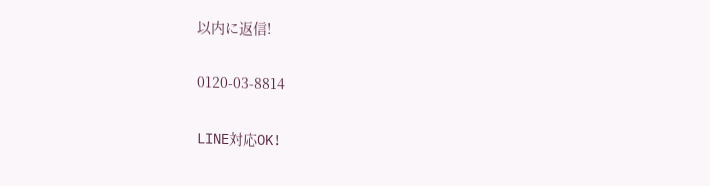以内に返信!

0120-03-8814

LINE対応OK!